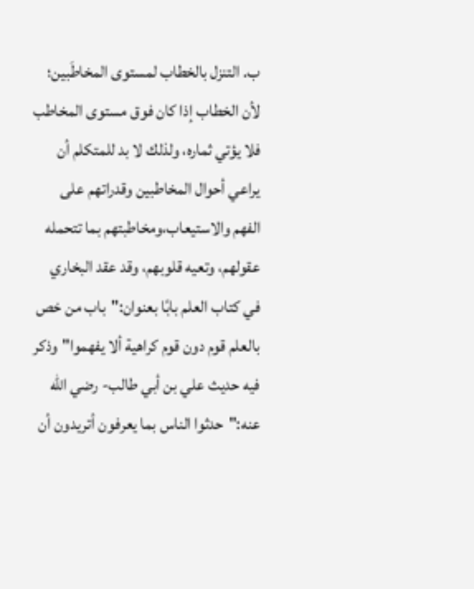ب. التنزل بالخطاب لمستوى المخاطَبين؛ لأن الخطاب إذا كان فوق مستوى المخاطب فلا يؤتي ثماره، ولذلك لا بد للمتكلم أن يراعي أحوال المخاطبين وقدراتهم على الفهم والاستيعاب،ومخاطبتهم بما تتحمله عقولهم، وتعيه قلوبهم، وقد عقد البخاري في كتاب العلم بابًا بعنوان:"باب من خص بالعلم قوم دون قوم كراهية ألا يفهموا"وذكر فيه حديث علي بن أبي طالب- رضي الله عنه:"حدثوا الناس بما يعرفون أتريدون أن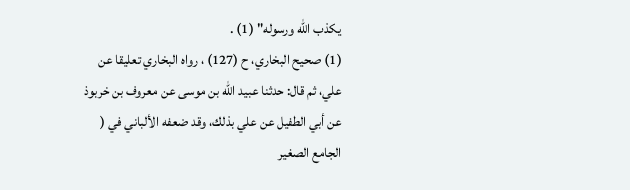يكذب الله ورسوله" (1) .
(1) صحيح البخاري، ح (127) ، رواه البخاري تعليقا عن علي، ثم قال: حدثنا عبيد الله بن موسى عن معروف بن خربوذ عن أبي الطفيل عن علي بذلك، وقد ضعفه الألباني في ( الجامع الصغير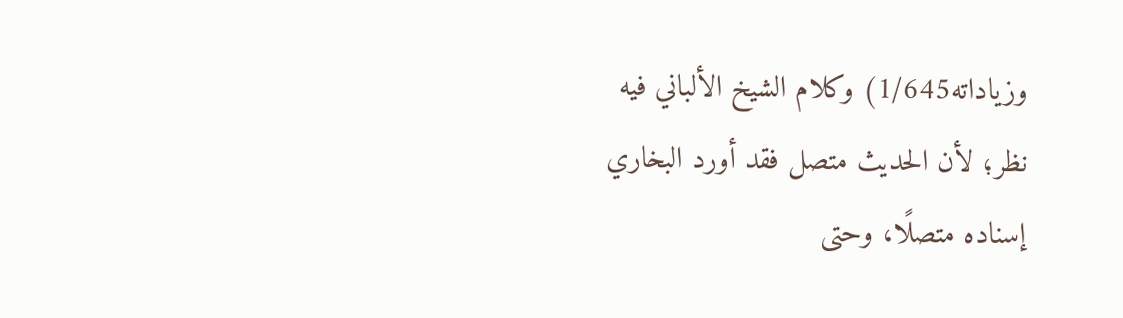وزياداته1/645) وكلام الشيخ الألباني فيه نظر؛ لأن الحديث متصل فقد أورد البخاري إسناده متصلًا، وحتى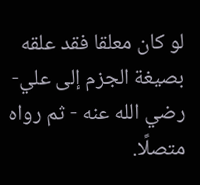لو كان معلقا فقد علقه بصيغة الجزم إلى علي- رضي الله عنه - ثم رواه متصلًا.